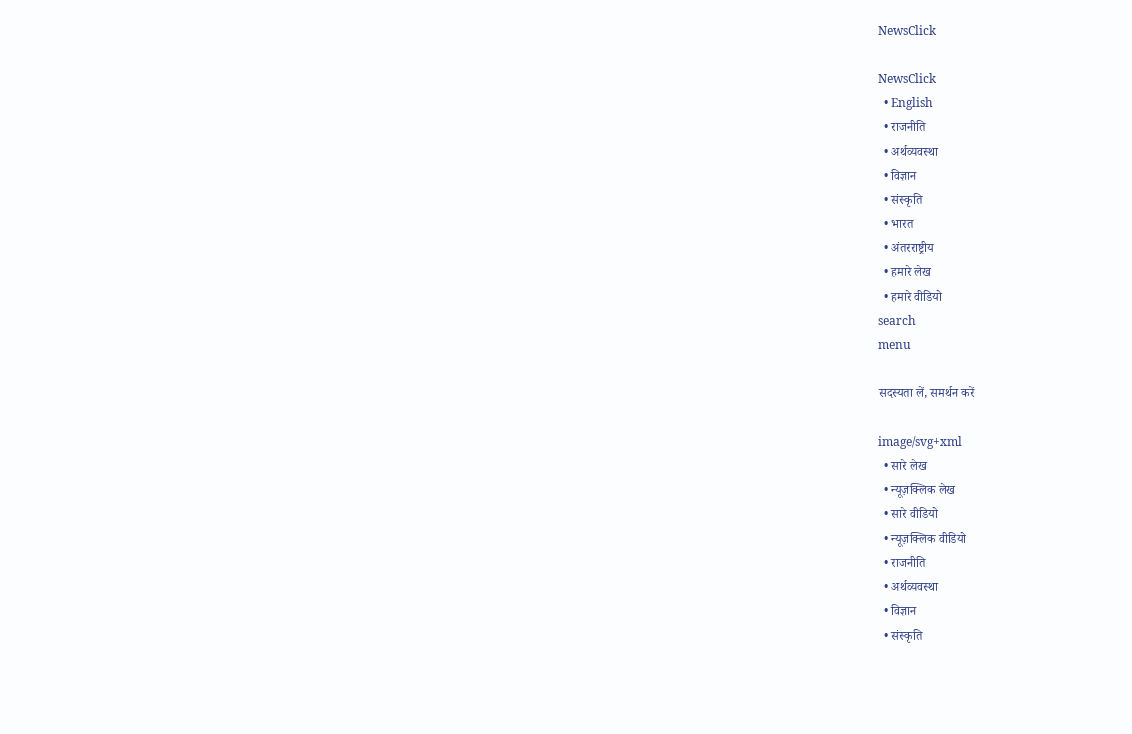NewsClick

NewsClick
  • English
  • राजनीति
  • अर्थव्यवस्था
  • विज्ञान
  • संस्कृति
  • भारत
  • अंतरराष्ट्रीय
  • हमारे लेख
  • हमारे वीडियो
search
menu

सदस्यता लें, समर्थन करें

image/svg+xml
  • सारे लेख
  • न्यूज़क्लिक लेख
  • सारे वीडियो
  • न्यूज़क्लिक वीडियो
  • राजनीति
  • अर्थव्यवस्था
  • विज्ञान
  • संस्कृति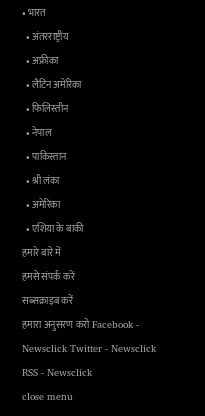• भारत
  • अंतरराष्ट्रीय
  • अफ्रीका
  • लैटिन अमेरिका
  • फिलिस्तीन
  • नेपाल
  • पाकिस्तान
  • श्री लंका
  • अमेरिका
  • एशिया के बाकी
हमारे बारे में
हमसे संपर्क करें
सब्सक्राइब करें
हमारा अनुसरण करो Facebook - Newsclick Twitter - Newsclick RSS - Newsclick
close menu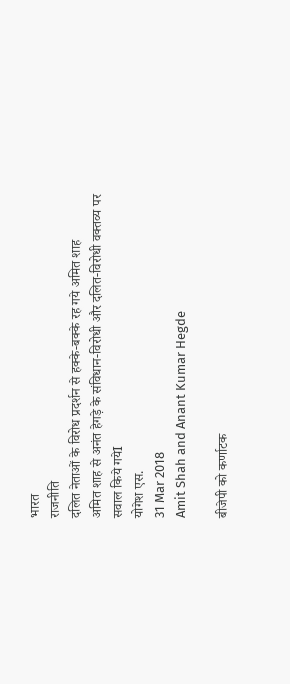भारत
राजनीति
दलित नेताओं के विरोध प्रदर्शन से हक्के-बक्के रह गये अमित शाह
अमित शाह से अनंत हेगड़े के संविधान-विरोधी और दलित-विरोधी वक्तव्य पर सवाल किये गयेI
योगेश एस.
31 Mar 2018
Amit Shah and Anant Kumar Hegde

बीजेपी को कर्णाटक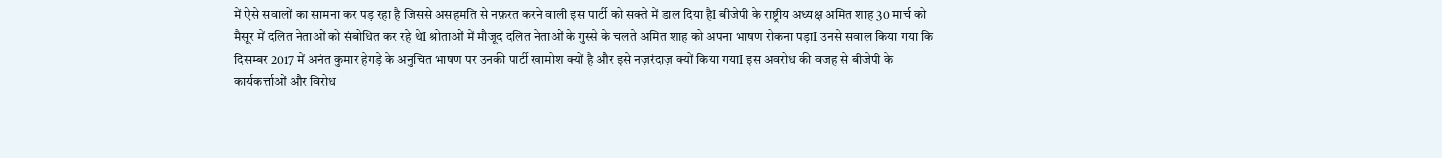में ऐसे सवालों का सामना कर पड़ रहा है जिससे असहमति से नफ़रत करने वाली इस पार्टी को सक्ते में डाल दिया हैI बीजेपी के राष्ट्रीय अध्यक्ष अमित शाह 30 मार्च को मैसूर में दलित नेताओं को संबोधित कर रहे थेI श्रोताओं में मौजूद दलित नेताओं के गुस्से के चलते अमित शाह को अपना भाषण रोकना पड़ाI उनसे सवाल किया गया कि दिसम्बर 2017 में अनंत कुमार हेगड़े के अनुचित भाषण पर उनकी पार्टी खामोश क्यों है और इसे नज़रंदाज़ क्यों किया गयाI इस अवरोध की वजह से बीजेपी के कार्यकर्त्ताओं और विरोध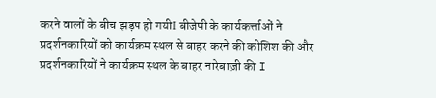करने वालों के बीच झड़प हो गयीI बीजेपी के कार्यकर्त्ताओं ने प्रदर्शनकारियों को कार्यक्रम स्थल से बाहर करने की कोशिश की और प्रदर्शनकारियों ने कार्यक्रम स्थल के बाहर नारेबाज़ी की I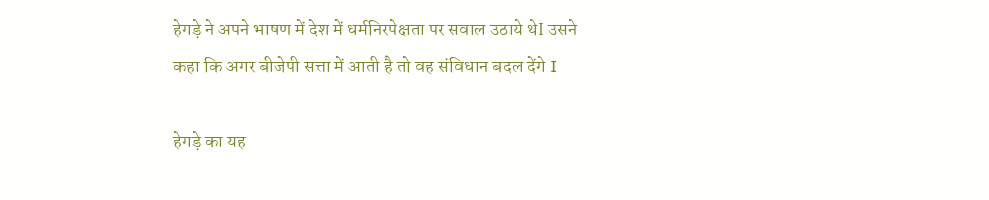हेगड़े ने अपने भाषण में देश में धर्मनिरपेक्षता पर सवाल उठाये थेI उसने कहा कि अगर बीजेपी सत्ता में आती है तो वह संविधान बदल देंगे I

हेगड़े का यह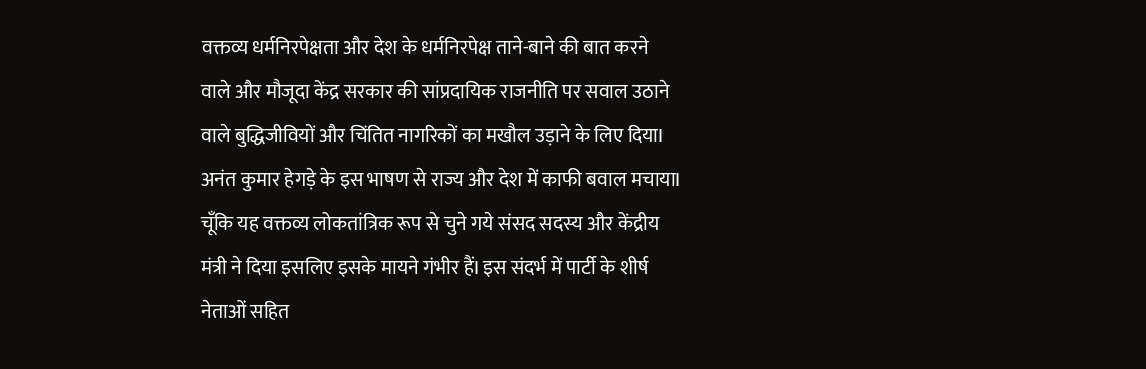वक्तव्य धर्मनिरपेक्षता और देश के धर्मनिरपेक्ष ताने-बाने की बात करने वाले और मौजूदा केंद्र सरकार की सांप्रदायिक राजनीति पर सवाल उठाने वाले बुद्धिजीवियों और चिंतित नागरिकों का मखौल उड़ाने के लिए दियाI अनंत कुमार हेगड़े के इस भाषण से राज्य और देश में काफी बवाल मचायाI चूँकि यह वक्तव्य लोकतांत्रिक रूप से चुने गये संसद सदस्य और केंद्रीय मंत्री ने दिया इसलिए इसके मायने गंभीर हैंI इस संदर्भ में पार्टी के शीर्ष नेताओं सहित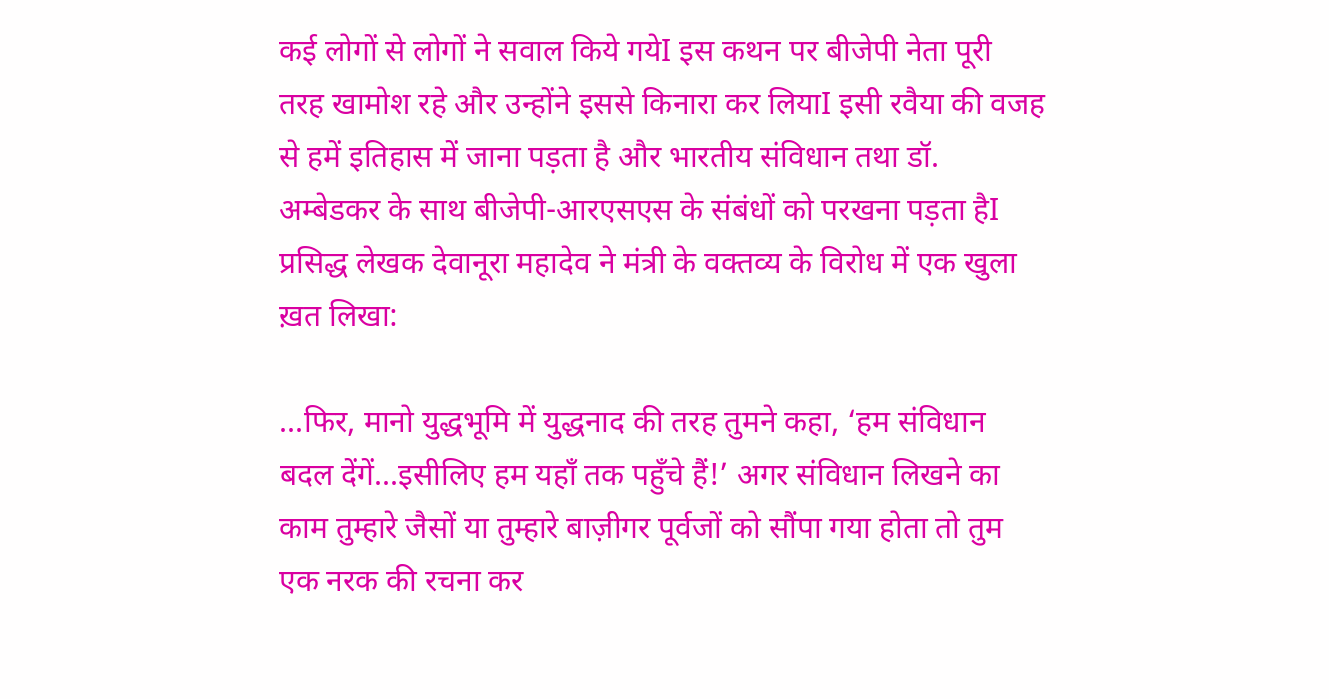कई लोगों से लोगों ने सवाल किये गयेI इस कथन पर बीजेपी नेता पूरी तरह खामोश रहे और उन्होंने इससे किनारा कर लियाI इसी रवैया की वजह से हमें इतिहास में जाना पड़ता है और भारतीय संविधान तथा डॉ. अम्बेडकर के साथ बीजेपी-आरएसएस के संबंधों को परखना पड़ता हैI प्रसिद्ध लेखक देवानूरा महादेव ने मंत्री के वक्तव्य के विरोध में एक खुला ख़त लिखा:

...फिर, मानो युद्धभूमि में युद्धनाद की तरह तुमने कहा, ‘हम संविधान बदल देंगें...इसीलिए हम यहाँ तक पहुँचे हैं!’ अगर संविधान लिखने का काम तुम्हारे जैसों या तुम्हारे बाज़ीगर पूर्वजों को सौंपा गया होता तो तुम एक नरक की रचना कर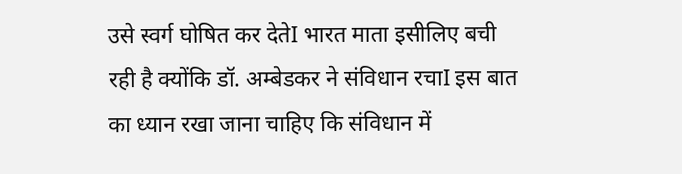उसे स्वर्ग घोषित कर देतेI भारत माता इसीलिए बची रही है क्योंकि डॉ. अम्बेडकर ने संविधान रचाI इस बात का ध्यान रखा जाना चाहिए कि संविधान में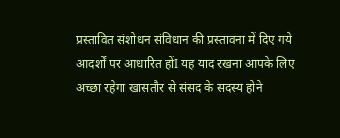प्रस्तावित संशोधन संविधान की प्रस्तावना में दिए गये आदर्शों पर आधारित होंI यह याद रखना आपके लिए अच्छा रहेगा खासतौर से संसद के सदस्य होने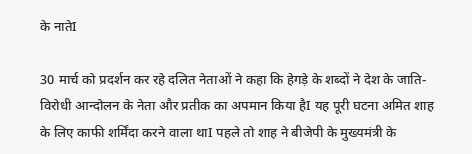के नातेI

30 मार्च को प्रदर्शन कर रहे दलित नेताओं ने कहा कि हेगड़े के शब्दों ने देश के जाति-विरोधी आन्दोलन के नेता और प्रतीक का अपमान किया हैI यह पूरी घटना अमित शाह के लिए काफी शर्मिंदा करने वाला थाI पहले तो शाह ने बीजेपी के मुख्यमंत्री के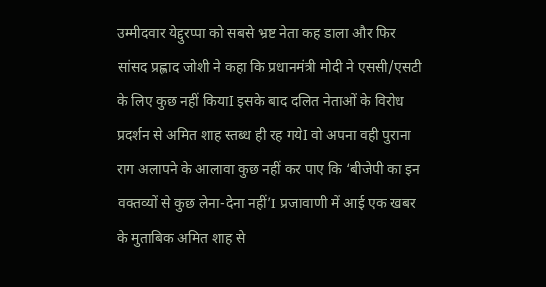उम्मीदवार येद्दुरप्पा को सबसे भ्रष्ट नेता कह डाला और फिर सांसद प्रह्लाद जोशी ने कहा कि प्रधानमंत्री मोदी ने एससी/एसटी के लिए कुछ नहीं कियाI इसके बाद दलित नेताओं के विरोध प्रदर्शन से अमित शाह स्तब्ध ही रह गयेI वो अपना वही पुराना राग अलापने के आलावा कुछ नहीं कर पाए कि ‘बीजेपी का इन वक्तव्यों से कुछ लेना-देना नहीं’I प्रजावाणी में आई एक खबर के मुताबिक अमित शाह से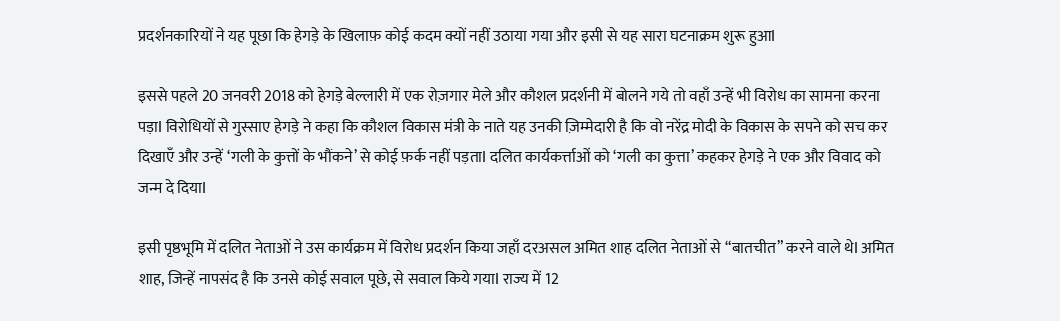प्रदर्शनकारियों ने यह पूछा कि हेगड़े के खिलाफ़ कोई कदम क्यों नहीं उठाया गया और इसी से यह सारा घटनाक्रम शुरू हुआI

इससे पहले 20 जनवरी 2018 को हेगड़े बेल्लारी में एक रोज़गार मेले और कौशल प्रदर्शनी में बोलने गये तो वहाँ उन्हें भी विरोध का सामना करना पड़ाI विरोधियों से गुस्साए हेगड़े ने कहा कि कौशल विकास मंत्री के नाते यह उनकी ज़िम्मेदारी है कि वो नरेंद्र मोदी के विकास के सपने को सच कर दिखाएँ और उन्हें ‘गली के कुत्तों के भौंकने’ से कोई फ़र्क नहीं पड़ताI दलित कार्यकर्त्ताओं को ‘गली का कुत्ता’ कहकर हेगड़े ने एक और विवाद को जन्म दे दियाI

इसी पृष्ठभूमि में दलित नेताओं ने उस कार्यक्रम में विरोध प्रदर्शन किया जहाँ दरअसल अमित शाह दलित नेताओं से “बातचीत” करने वाले थेI अमित शाह, जिन्हें नापसंद है कि उनसे कोई सवाल पूछे, से सवाल किये गयाI राज्य में 12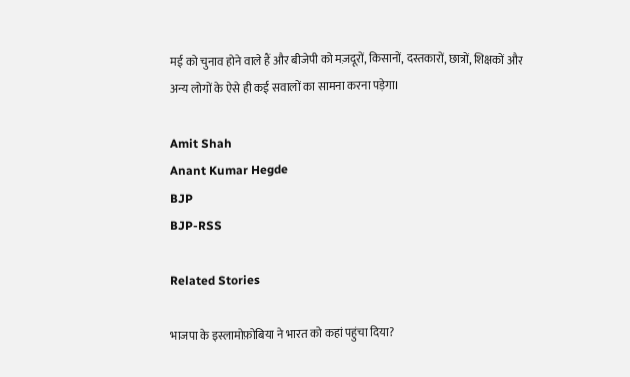मई को चुनाव होने वाले हैं और बीजेपी को मज़दूरों, किसानों, दस्तकारों, छात्रों, शिक्षकों और अन्य लोगों के ऐसे ही कई सवालों का सामना करना पड़ेगाI

Amit Shah
Anant Kumar Hegde
BJP
BJP-RSS

Related Stories

भाजपा के इस्लामोफ़ोबिया ने भारत को कहां पहुंचा दिया?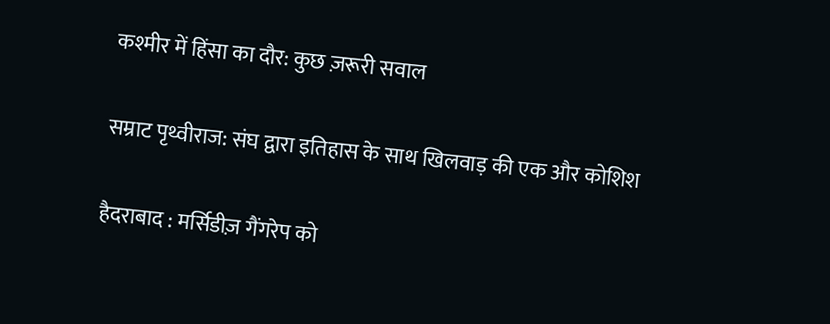कश्मीर में हिंसा का दौर: कुछ ज़रूरी सवाल

सम्राट पृथ्वीराज: संघ द्वारा इतिहास के साथ खिलवाड़ की एक और कोशिश

हैदराबाद : मर्सिडीज़ गैंगरेप को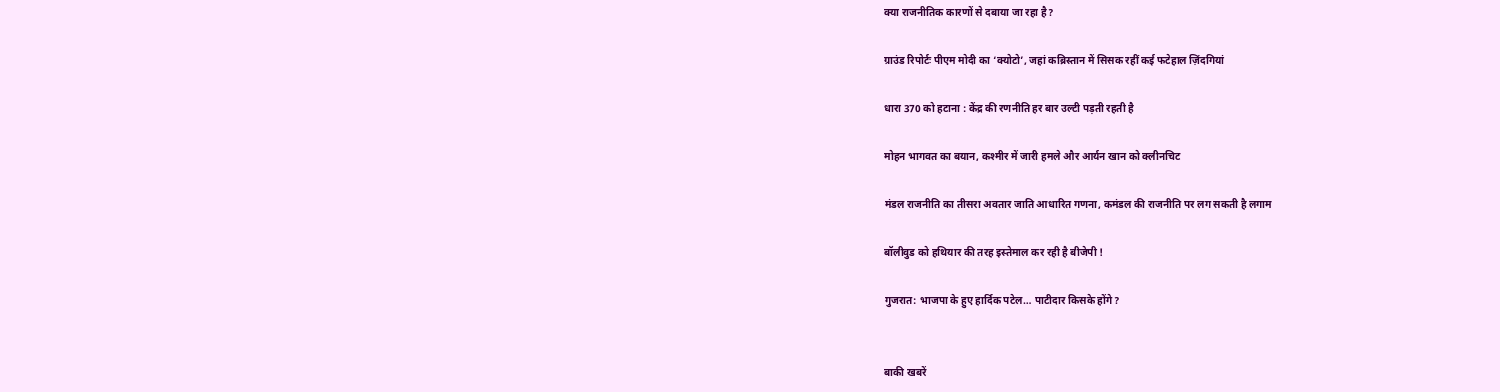क्या राजनीतिक कारणों से दबाया जा रहा है?

ग्राउंड रिपोर्टः पीएम मोदी का ‘क्योटो’, जहां कब्रिस्तान में सिसक रहीं कई फटेहाल ज़िंदगियां

धारा 370 को हटाना : केंद्र की रणनीति हर बार उल्टी पड़ती रहती है

मोहन भागवत का बयान, कश्मीर में जारी हमले और आर्यन खान को क्लीनचिट

मंडल राजनीति का तीसरा अवतार जाति आधारित गणना, कमंडल की राजनीति पर लग सकती है लगाम

बॉलीवुड को हथियार की तरह इस्तेमाल कर रही है बीजेपी !

गुजरात: भाजपा के हुए हार्दिक पटेल… पाटीदार किसके होंगे?


बाकी खबरें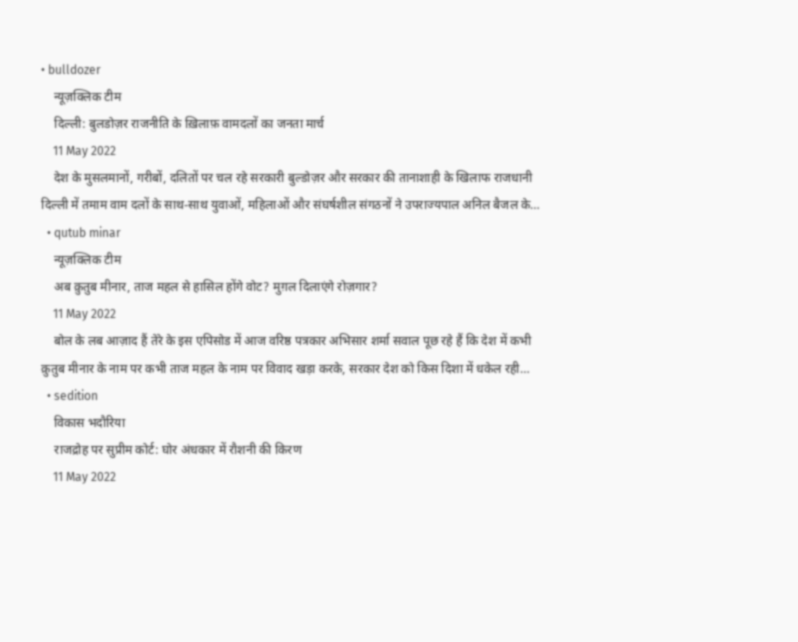• bulldozer
    न्यूज़क्लिक टीम
    दिल्ली: बुलडोज़र राजनीति के ख़िलाफ़ वामदलों का जनता मार्च
    11 May 2022
    देश के मुसलमानों, गरीबों, दलितों पर चल रहे सरकारी बुल्डोज़र और सरकार की तानाशाही के खिलाफ राजधानी दिल्ली में तमाम वाम दलों के साथ-साथ युवाओं, महिलाओं और संघर्षशील संगठनों ने उपराज्यपाल अनिल बैजल के…
  • qutub minar
    न्यूज़क्लिक टीम
    अब क़ुतुब मीनार, ताज महल से हासिल होंगे वोट? मुग़ल दिलाएंगे रोज़गार?
    11 May 2022
    बोल के लब आज़ाद हैं तेरे के इस एपिसोड में आज वरिष्ठ पत्रकार अभिसार शर्मा सवाल पूछ रहे हैं कि देश में कभी क़ुतुब मीनार के नाम पर कभी ताज महल के नाम पर विवाद खड़ा करके, सरकार देश को किस दिशा में धकेल रही…
  • sedition
    विकास भदौरिया
    राजद्रोह पर सुप्रीम कोर्ट: घोर अंधकार में रौशनी की किरण
    11 May 2022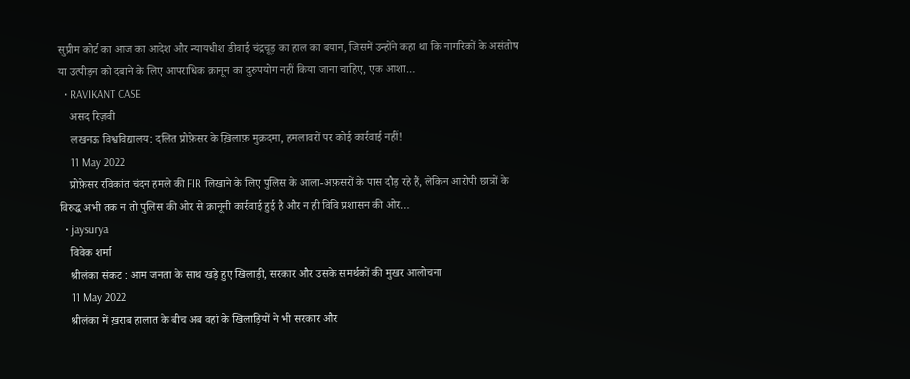सुप्रीम कोर्ट का आज का आदेश और न्यायधीश डीवाई चंद्रचूड़ का हाल का बयान, जिसमें उन्होंने कहा था कि नागरिकों के असंतोष या उत्पीड़न को दबाने के लिए आपराधिक क़ानून का दुरुपयोग नहीं किया जाना चाहिए, एक आशा…
  • RAVIKANT CASE
    असद रिज़वी
    लखनऊ विश्वविद्यालय: दलित प्रोफ़ेसर के ख़िलाफ़ मुक़दमा, हमलावरों पर कोई कार्रवाई नहीं!
    11 May 2022
    प्रोफ़ेसर रविकांत चंदन हमले की FIR लिखाने के लिए पुलिस के आला-अफ़सरों के पास दौड़ रहे हैं, लेकिन आरोपी छात्रों के विरुद्ध अभी तक न तो पुलिस की ओर से क़ानूनी कार्रवाई हुई है और न ही विवि प्रशासन की ओर…
  • jaysurya
    विवेक शर्मा
    श्रीलंका संकट : आम जनता के साथ खड़े हुए खिलाड़ी, सरकार और उसके समर्थकों की मुखर आलोचना
    11 May 2022
    श्रीलंका में ख़राब हालात के बीच अब वहां के खिलाड़ियों ने भी सरकार और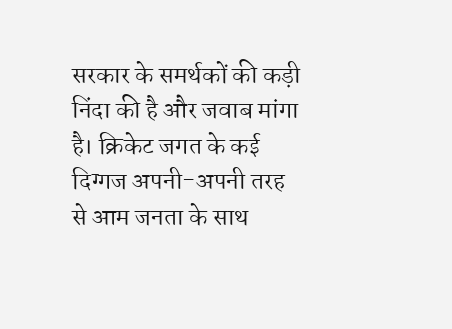सरकार के समर्थकों की कड़ी निंदा की है और जवाब मांगा है। क्रिकेट जगत के कई दिग्गज अपनी-अपनी तरह से आम जनता के साथ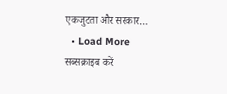एकजुटता और सरकार…
  • Load More
सब्सक्राइब करें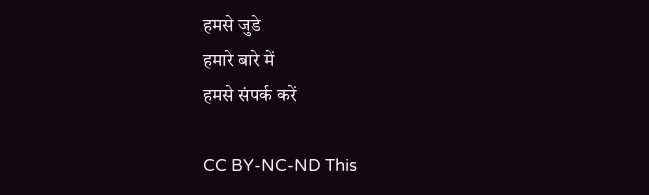हमसे जुडे
हमारे बारे में
हमसे संपर्क करें

CC BY-NC-ND This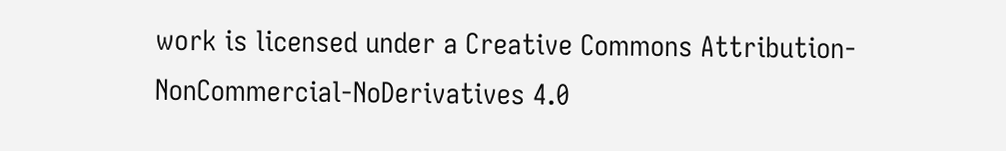work is licensed under a Creative Commons Attribution-NonCommercial-NoDerivatives 4.0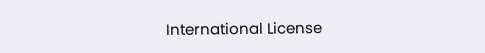International License